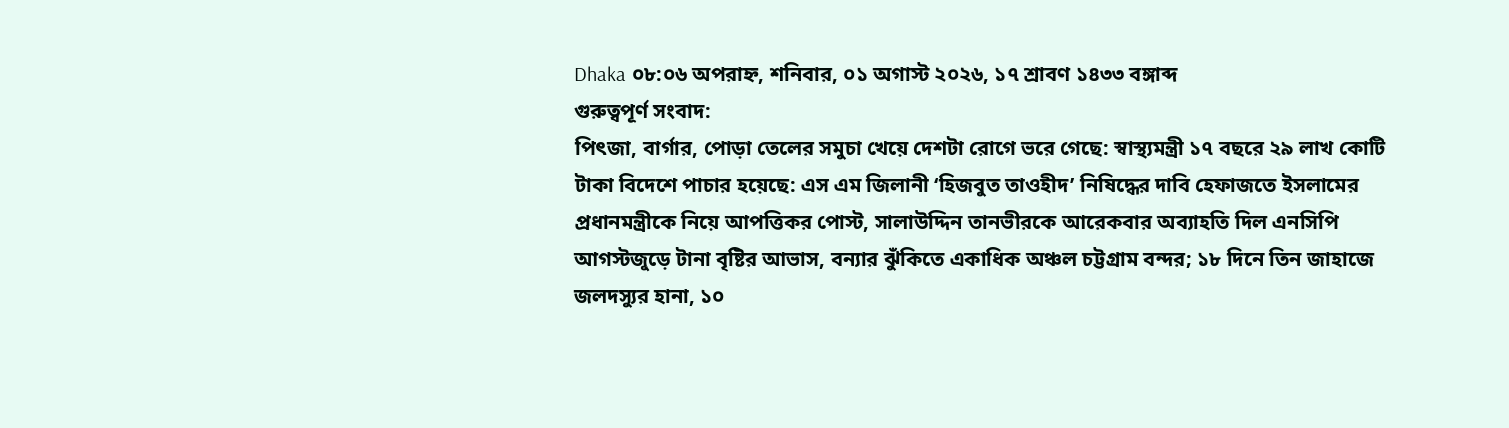Dhaka ০৮:০৬ অপরাহ্ন, শনিবার, ০১ অগাস্ট ২০২৬, ১৭ শ্রাবণ ১৪৩৩ বঙ্গাব্দ
গুরুত্বপূর্ণ সংবাদ:
পিৎজা, বার্গার, পোড়া তেলের সমুচা খেয়ে দেশটা রোগে ভরে গেছে: স্বাস্থ্যমন্ত্রী ১৭ বছরে ২৯ লাখ কোটি টাকা বিদেশে পাচার হয়েছে: এস এম জিলানী ‘হিজবুত তাওহীদ’ নিষিদ্ধের দাবি হেফাজতে ইসলামের প্রধানমন্ত্রীকে নিয়ে আপত্তিকর পোস্ট, সালাউদ্দিন তানভীরকে আরেকবার অব্যাহতি দিল এনসিপি আগস্টজুড়ে টানা বৃষ্টির আভাস, বন্যার ঝুঁকিতে একাধিক অঞ্চল চট্টগ্রাম বন্দর; ১৮ দিনে তিন জাহাজে জলদস্যুর হানা, ১০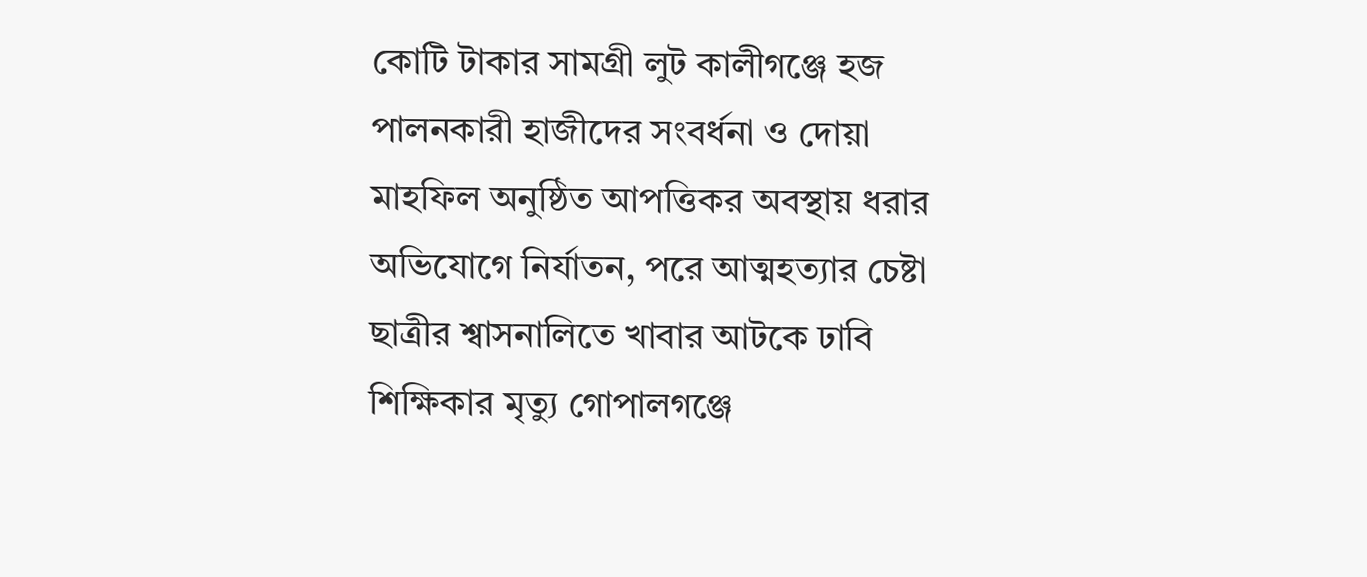কোটি টাকার সামগ্রী লুট কালীগঞ্জে হজ পালনকারী হাজীদের সংবর্ধনা ও দোয়া মাহফিল অনুষ্ঠিত আপত্তিকর অবস্থায় ধরার অভিযোগে নির্যাতন, পরে আত্মহত্যার চেষ্টা ছাত্রীর শ্বাসনালিতে খাবার আটকে ঢাবি শিক্ষিকার মৃত্যু গোপালগঞ্জে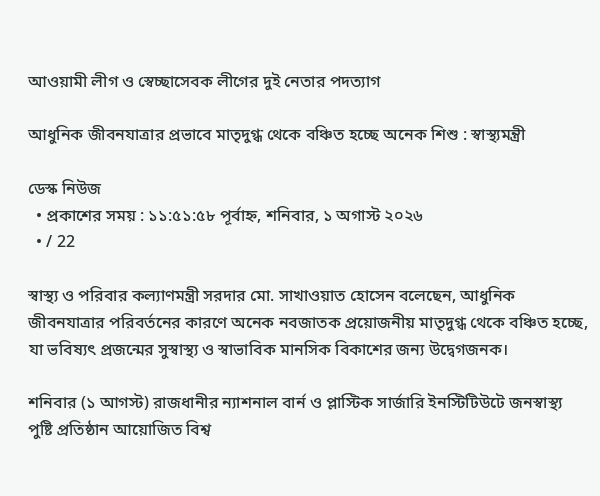আওয়ামী লীগ ও স্বেচ্ছাসেবক লীগের দুই নেতার পদত্যাগ

আধুনিক জীবনযাত্রার প্রভাবে মাতৃদুগ্ধ থেকে বঞ্চিত হচ্ছে অনেক শিশু : স্বাস্থ্যমন্ত্রী

ডেস্ক নিউজ
  • প্রকাশের সময় : ১১:৫১:৫৮ পূর্বাহ্ন, শনিবার, ১ অগাস্ট ২০২৬
  • / 22

স্বাস্থ্য ও পরিবার কল্যাণমন্ত্রী সরদার মো. সাখাওয়াত হোসেন বলেছেন, আধুনিক জীবনযাত্রার পরিবর্তনের কারণে অনেক নবজাতক প্রয়োজনীয় মাতৃদুগ্ধ থেকে বঞ্চিত হচ্ছে, যা ভবিষ্যৎ প্রজন্মের সুস্বাস্থ্য ও স্বাভাবিক মানসিক বিকাশের জন্য উদ্বেগজনক।

শনিবার (১ আগস্ট) রাজধানীর ন্যাশনাল বার্ন ও প্লাস্টিক সার্জারি ইনস্টিটিউটে জনস্বাস্থ্য পুষ্টি প্রতিষ্ঠান আয়োজিত বিশ্ব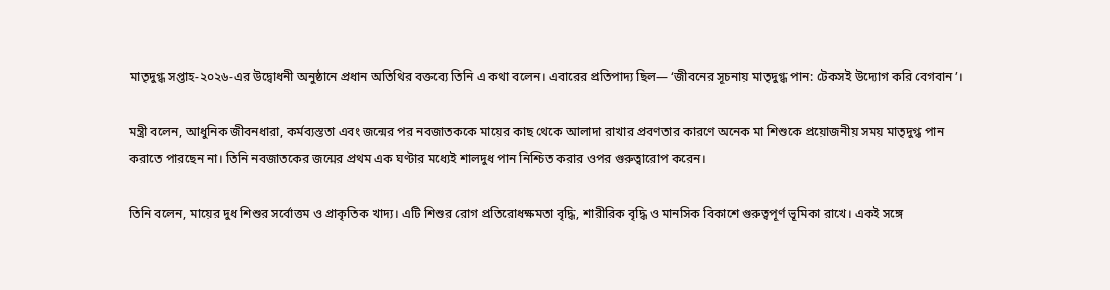মাতৃদুগ্ধ সপ্তাহ-২০২৬-এর উদ্বোধনী অনুষ্ঠানে প্রধান অতিথির বক্তব্যে তিনি এ কথা বলেন। এবারের প্রতিপাদ্য ছিল— ‘জীবনের সূচনায় মাতৃদুগ্ধ পান: টেকসই উদ্যোগ করি বেগবান’।

মন্ত্রী বলেন, আধুনিক জীবনধারা, কর্মব্যস্ততা এবং জন্মের পর নবজাতককে মায়ের কাছ থেকে আলাদা রাখার প্রবণতার কারণে অনেক মা শিশুকে প্রয়োজনীয় সময় মাতৃদুগ্ধ পান করাতে পারছেন না। তিনি নবজাতকের জন্মের প্রথম এক ঘণ্টার মধ্যেই শালদুধ পান নিশ্চিত করার ওপর গুরুত্বারোপ করেন।

তিনি বলেন, মায়ের দুধ শিশুর সর্বোত্তম ও প্রাকৃতিক খাদ্য। এটি শিশুর রোগ প্রতিরোধক্ষমতা বৃদ্ধি, শারীরিক বৃদ্ধি ও মানসিক বিকাশে গুরুত্বপূর্ণ ভূমিকা রাখে। একই সঙ্গে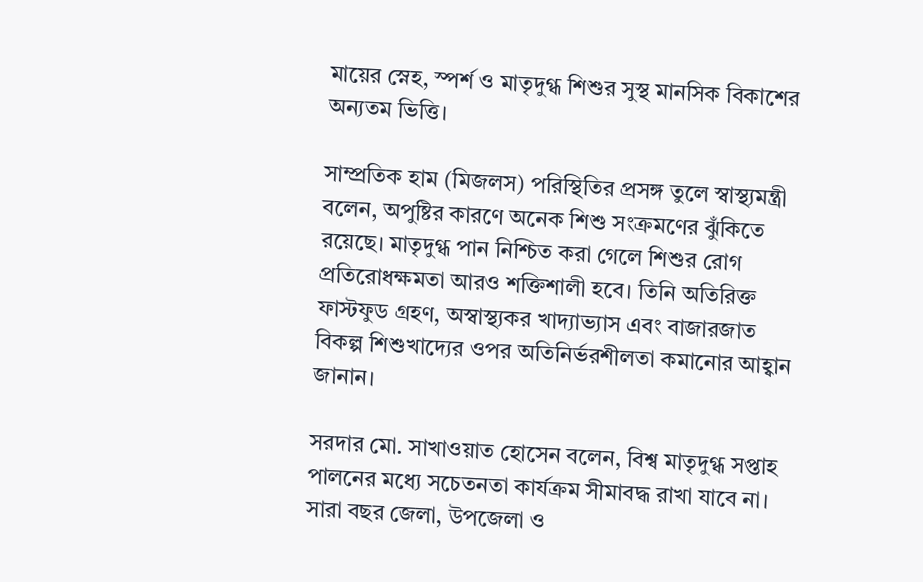মায়ের স্নেহ, স্পর্শ ও মাতৃদুগ্ধ শিশুর সুস্থ মানসিক বিকাশের অন্যতম ভিত্তি।

সাম্প্রতিক হাম (মিজলস) পরিস্থিতির প্রসঙ্গ তুলে স্বাস্থ্যমন্ত্রী বলেন, অপুষ্টির কারণে অনেক শিশু সংক্রমণের ঝুঁকিতে রয়েছে। মাতৃদুগ্ধ পান নিশ্চিত করা গেলে শিশুর রোগ প্রতিরোধক্ষমতা আরও শক্তিশালী হবে। তিনি অতিরিক্ত ফাস্টফুড গ্রহণ, অস্বাস্থ্যকর খাদ্যাভ্যাস এবং বাজারজাত বিকল্প শিশুখাদ্যের ওপর অতিনির্ভরশীলতা কমানোর আহ্বান জানান।

সরদার মো. সাখাওয়াত হোসেন বলেন, বিশ্ব মাতৃদুগ্ধ সপ্তাহ পালনের মধ্যে সচেতনতা কার্যক্রম সীমাবদ্ধ রাখা যাবে না। সারা বছর জেলা, উপজেলা ও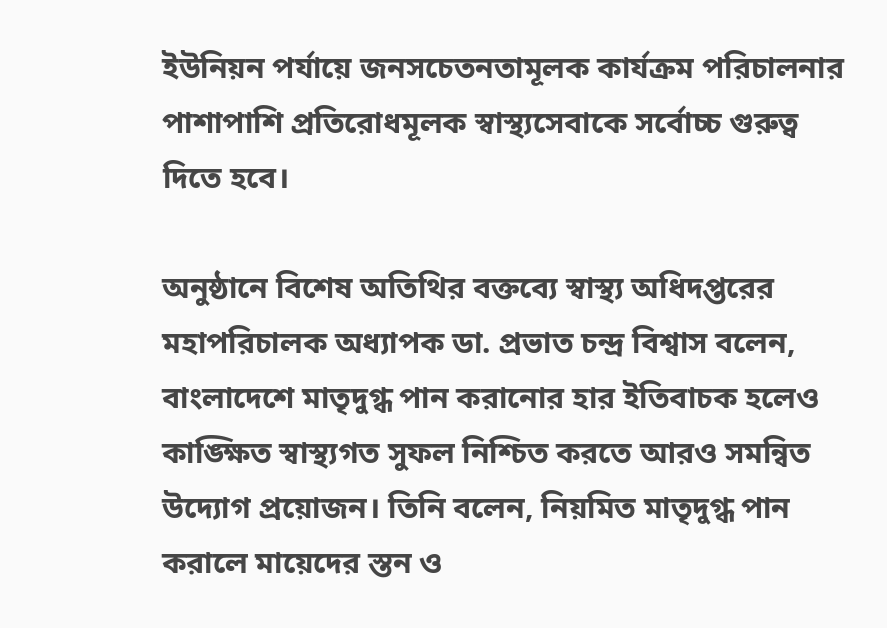ইউনিয়ন পর্যায়ে জনসচেতনতামূলক কার্যক্রম পরিচালনার পাশাপাশি প্রতিরোধমূলক স্বাস্থ্যসেবাকে সর্বোচ্চ গুরুত্ব দিতে হবে।

অনুষ্ঠানে বিশেষ অতিথির বক্তব্যে স্বাস্থ্য অধিদপ্তরের মহাপরিচালক অধ্যাপক ডা. প্রভাত চন্দ্র বিশ্বাস বলেন, বাংলাদেশে মাতৃদুগ্ধ পান করানোর হার ইতিবাচক হলেও কাঙ্ক্ষিত স্বাস্থ্যগত সুফল নিশ্চিত করতে আরও সমন্বিত উদ্যোগ প্রয়োজন। তিনি বলেন, নিয়মিত মাতৃদুগ্ধ পান করালে মায়েদের স্তন ও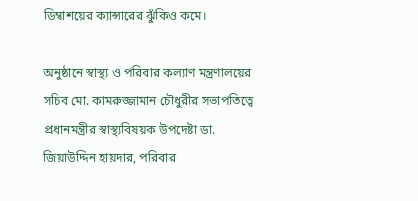ডিম্বাশয়ের ক্যান্সারের ঝুঁকিও কমে।

অনুষ্ঠানে স্বাস্থ্য ও পরিবার কল্যাণ মন্ত্রণালয়ের সচিব মো. কামরুজ্জামান চৌধুরীর সভাপতিত্বে প্রধানমন্ত্রীর স্বাস্থ্যবিষয়ক উপদেষ্টা ডা. জিয়াউদ্দিন হায়দার, পরিবার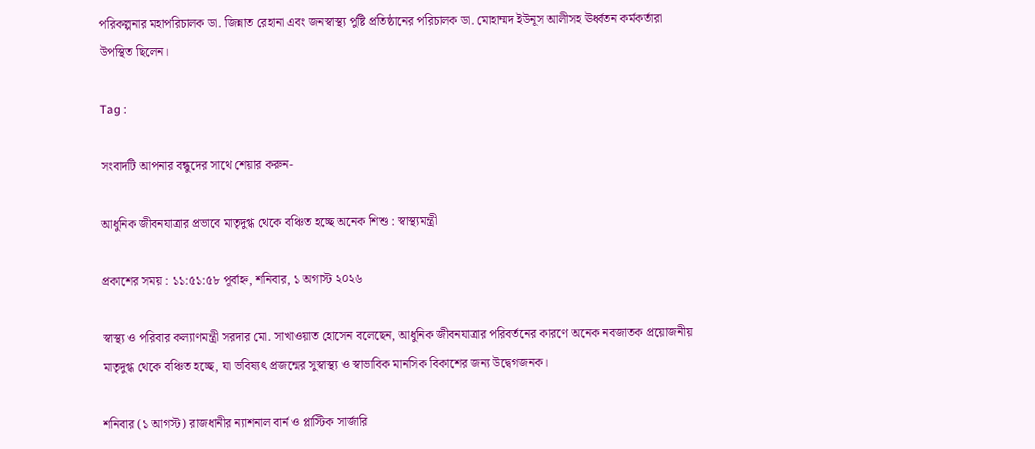পরিকল্পনার মহাপরিচালক ডা. জিন্নাত রেহানা এবং জনস্বাস্থ্য পুষ্টি প্রতিষ্ঠানের পরিচালক ডা. মোহাম্মদ ইউনূস আলীসহ ঊর্ধ্বতন কর্মকর্তারা উপস্থিত ছিলেন।

Tag :

সংবাদটি আপনার বন্ধুদের সাথে শেয়ার করুন-

আধুনিক জীবনযাত্রার প্রভাবে মাতৃদুগ্ধ থেকে বঞ্চিত হচ্ছে অনেক শিশু : স্বাস্থ্যমন্ত্রী

প্রকাশের সময় : ১১:৫১:৫৮ পূর্বাহ্ন, শনিবার, ১ অগাস্ট ২০২৬

স্বাস্থ্য ও পরিবার কল্যাণমন্ত্রী সরদার মো. সাখাওয়াত হোসেন বলেছেন, আধুনিক জীবনযাত্রার পরিবর্তনের কারণে অনেক নবজাতক প্রয়োজনীয় মাতৃদুগ্ধ থেকে বঞ্চিত হচ্ছে, যা ভবিষ্যৎ প্রজন্মের সুস্বাস্থ্য ও স্বাভাবিক মানসিক বিকাশের জন্য উদ্বেগজনক।

শনিবার (১ আগস্ট) রাজধানীর ন্যাশনাল বার্ন ও প্লাস্টিক সার্জারি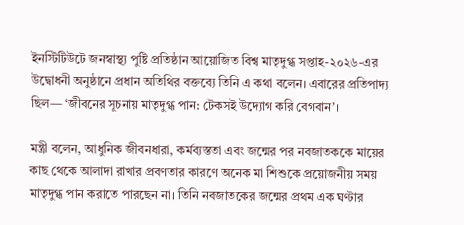ইনস্টিটিউটে জনস্বাস্থ্য পুষ্টি প্রতিষ্ঠান আয়োজিত বিশ্ব মাতৃদুগ্ধ সপ্তাহ-২০২৬-এর উদ্বোধনী অনুষ্ঠানে প্রধান অতিথির বক্তব্যে তিনি এ কথা বলেন। এবারের প্রতিপাদ্য ছিল— ‘জীবনের সূচনায় মাতৃদুগ্ধ পান: টেকসই উদ্যোগ করি বেগবান’।

মন্ত্রী বলেন, আধুনিক জীবনধারা, কর্মব্যস্ততা এবং জন্মের পর নবজাতককে মায়ের কাছ থেকে আলাদা রাখার প্রবণতার কারণে অনেক মা শিশুকে প্রয়োজনীয় সময় মাতৃদুগ্ধ পান করাতে পারছেন না। তিনি নবজাতকের জন্মের প্রথম এক ঘণ্টার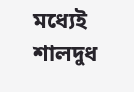মধ্যেই শালদুধ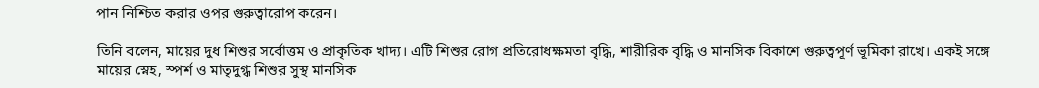পান নিশ্চিত করার ওপর গুরুত্বারোপ করেন।

তিনি বলেন, মায়ের দুধ শিশুর সর্বোত্তম ও প্রাকৃতিক খাদ্য। এটি শিশুর রোগ প্রতিরোধক্ষমতা বৃদ্ধি, শারীরিক বৃদ্ধি ও মানসিক বিকাশে গুরুত্বপূর্ণ ভূমিকা রাখে। একই সঙ্গে মায়ের স্নেহ, স্পর্শ ও মাতৃদুগ্ধ শিশুর সুস্থ মানসিক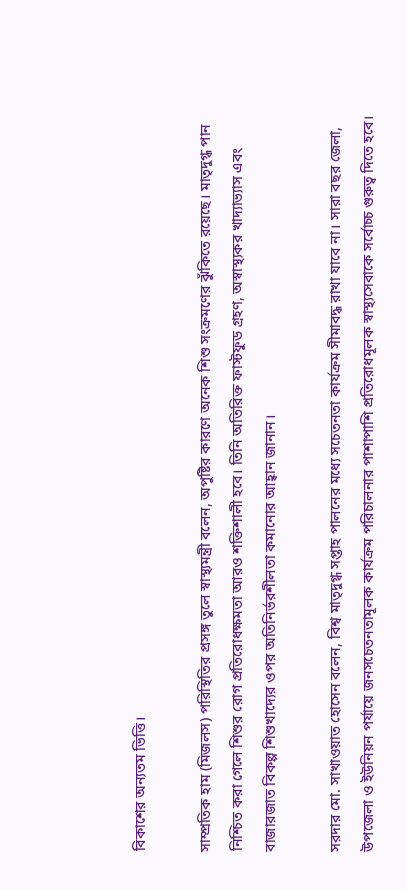বিকাশের অন্যতম ভিত্তি।

সাম্প্রতিক হাম (মিজলস) পরিস্থিতির প্রসঙ্গ তুলে স্বাস্থ্যমন্ত্রী বলেন, অপুষ্টির কারণে অনেক শিশু সংক্রমণের ঝুঁকিতে রয়েছে। মাতৃদুগ্ধ পান নিশ্চিত করা গেলে শিশুর রোগ প্রতিরোধক্ষমতা আরও শক্তিশালী হবে। তিনি অতিরিক্ত ফাস্টফুড গ্রহণ, অস্বাস্থ্যকর খাদ্যাভ্যাস এবং বাজারজাত বিকল্প শিশুখাদ্যের ওপর অতিনির্ভরশীলতা কমানোর আহ্বান জানান।

সরদার মো. সাখাওয়াত হোসেন বলেন, বিশ্ব মাতৃদুগ্ধ সপ্তাহ পালনের মধ্যে সচেতনতা কার্যক্রম সীমাবদ্ধ রাখা যাবে না। সারা বছর জেলা, উপজেলা ও ইউনিয়ন পর্যায়ে জনসচেতনতামূলক কার্যক্রম পরিচালনার পাশাপাশি প্রতিরোধমূলক স্বাস্থ্যসেবাকে সর্বোচ্চ গুরুত্ব দিতে হবে।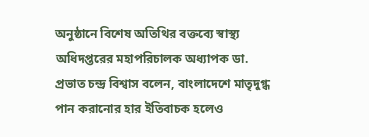অনুষ্ঠানে বিশেষ অতিথির বক্তব্যে স্বাস্থ্য অধিদপ্তরের মহাপরিচালক অধ্যাপক ডা. প্রভাত চন্দ্র বিশ্বাস বলেন, বাংলাদেশে মাতৃদুগ্ধ পান করানোর হার ইতিবাচক হলেও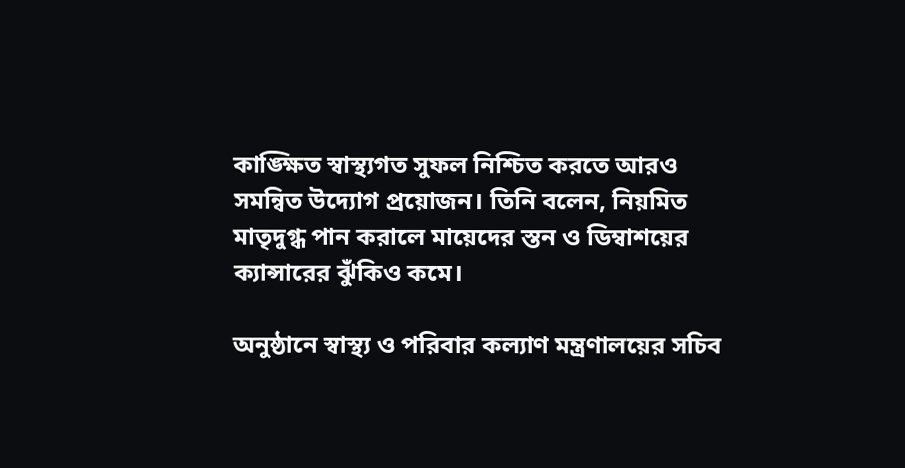কাঙ্ক্ষিত স্বাস্থ্যগত সুফল নিশ্চিত করতে আরও সমন্বিত উদ্যোগ প্রয়োজন। তিনি বলেন, নিয়মিত মাতৃদুগ্ধ পান করালে মায়েদের স্তন ও ডিম্বাশয়ের ক্যান্সারের ঝুঁকিও কমে।

অনুষ্ঠানে স্বাস্থ্য ও পরিবার কল্যাণ মন্ত্রণালয়ের সচিব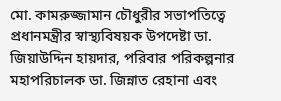মো. কামরুজ্জামান চৌধুরীর সভাপতিত্বে প্রধানমন্ত্রীর স্বাস্থ্যবিষয়ক উপদেষ্টা ডা. জিয়াউদ্দিন হায়দার, পরিবার পরিকল্পনার মহাপরিচালক ডা. জিন্নাত রেহানা এবং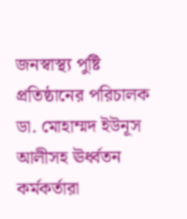জনস্বাস্থ্য পুষ্টি প্রতিষ্ঠানের পরিচালক ডা. মোহাম্মদ ইউনূস আলীসহ ঊর্ধ্বতন কর্মকর্তারা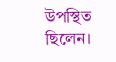উপস্থিত ছিলেন।